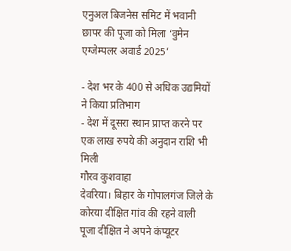एनुअल बिजनेस समिट में भवानी छापर की पूजा को मिला ‘वुमेन एग्जेम्पलर अवार्ड 2025’

- देश भर के 400 से अधिक उद्यमियों ने किया प्रतिभाग
- देश में दूसरा स्थान प्राप्त करने पर एक लाख रुपये की अनुदान राशि भी मिली
गौरव कुशवाहा
देवरिया। बिहार के गोपालगंज जिले के कोरया दीक्षित गांव की रहने वाली पूजा दीक्षित ने अपने कंप्यूटर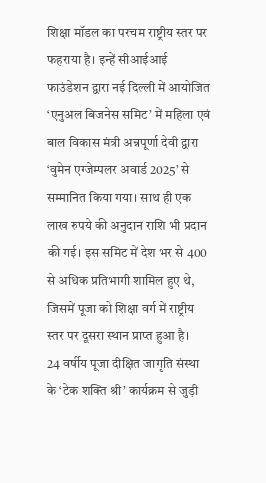शिक्षा मॉडल का परचम राष्ट्रीय स्तर पर फहराया है। इन्हें सीआईआई फाउंडेशन द्वारा नई दिल्ली में आयोजित ‘एनुअल बिजनेस समिट’ में महिला एवं बाल विकास मंत्री अन्नपूर्णा देवी द्वारा ‘वुमेन एग्जेम्पलर अवार्ड 2025’ से सम्मानित किया गया। साथ ही एक लाख रुपये की अनुदान राशि भी प्रदान की गई। इस समिट में देश भर से 400 से अधिक प्रतिभागी शामिल हुए थे, जिसमें पूजा को शिक्षा वर्ग में राष्ट्रीय स्तर पर दूसरा स्थान प्राप्त हुआ है।
24 वर्षीय पूजा दीक्षित जागृति संस्था के ‘टेक शक्ति श्री’ कार्यक्रम से जुड़ी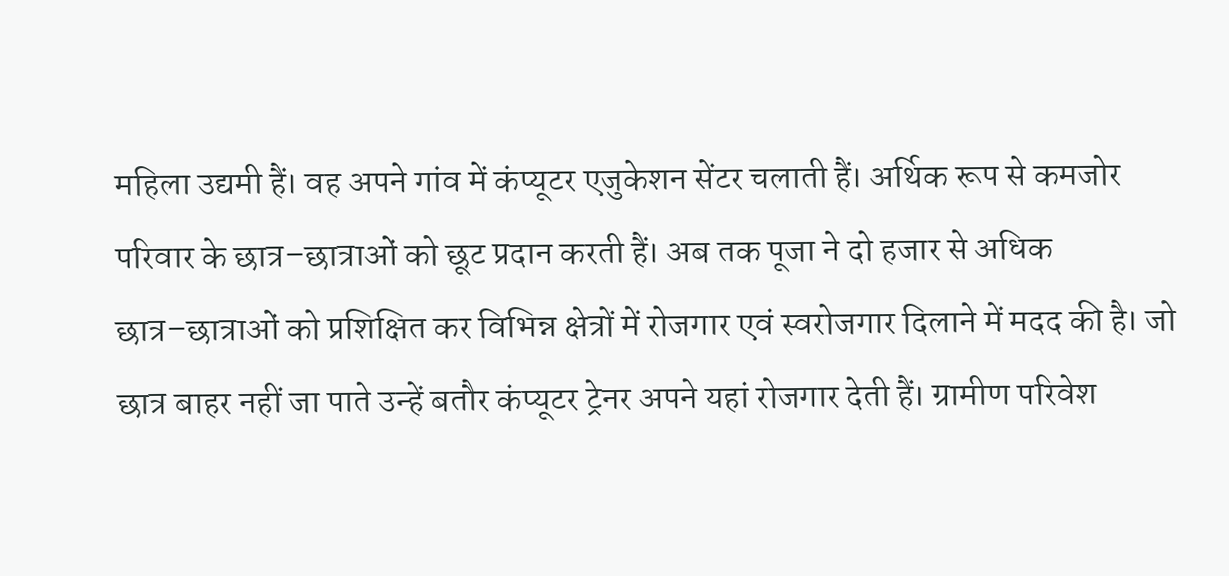महिला उद्यमी हैं। वह अपने गांव में कंप्यूटर एजुकेशन सेंटर चलाती हैं। अर्थिक रूप से कमजोर परिवार के छात्र–छात्राओं को छूट प्रदान करती हैं। अब तक पूजा ने दो हजार से अधिक छात्र–छात्राओं को प्रशिक्षित कर विभिन्न क्षेत्रों में रोजगार एवं स्वरोजगार दिलाने में मदद की है। जो छात्र बाहर नहीं जा पाते उन्हें बतौर कंप्यूटर ट्रेनर अपने यहां रोजगार देती हैं। ग्रामीण परिवेश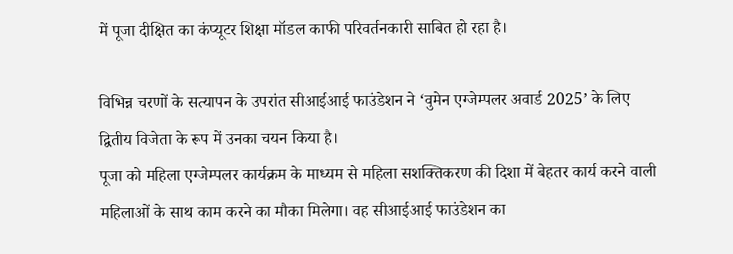में पूजा दीक्षित का कंप्यूटर शिक्षा मॉडल काफी परिवर्तनकारी साबित हो रहा है।

विभिन्न चरणों के सत्यापन के उपरांत सीआईआई फाउंडेशन ने ‘वुमेन एग्जेम्पलर अवार्ड 2025’ के लिए द्वितीय विजेता के रूप में उनका चयन किया है।
पूजा को महिला एग्जेम्पलर कार्यक्रम के माध्यम से महिला सशक्तिकरण की दिशा में बेहतर कार्य करने वाली महिलाओं के साथ काम करने का मौका मिलेगा। वह सीआईआई फाउंडेशन का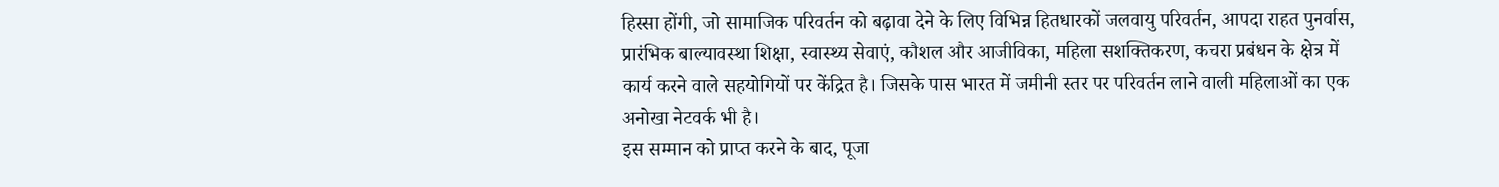हिस्सा होंगी, जो सामाजिक परिवर्तन को बढ़ावा देने के लिए विभिन्न हितधारकों जलवायु परिवर्तन, आपदा राहत पुनर्वास, प्रारंभिक बाल्यावस्था शिक्षा, स्वास्थ्य सेवाएं, कौशल और आजीविका, महिला सशक्तिकरण, कचरा प्रबंधन के क्षेत्र में कार्य करने वाले सहयोगियों पर केंद्रित है। जिसके पास भारत में जमीनी स्तर पर परिवर्तन लाने वाली महिलाओं का एक अनोखा नेटवर्क भी है।
इस सम्मान को प्राप्त करने के बाद, पूजा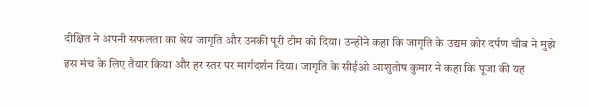दीक्षित ने अपनी सफलता का श्रेय जागृति और उनकी पूरी टीम को दिया। उन्होंने कहा कि जागृति के उद्यम कोर दर्पण चीब ने मुझे इस मंच के लिए तैयार किया और हर स्तर पर मार्गदर्शन दिया। जागृति के सीईओ आशुतोष कुमार ने कहा कि पूजा की यह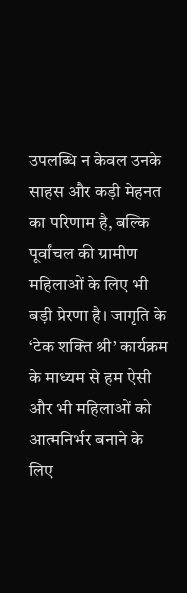उपलब्धि न केवल उनके साहस और कड़ी मेहनत का परिणाम है, बल्कि पूर्वांचल की ग्रामीण महिलाओं के लिए भी बड़ी प्रेरणा है। जागृति के ‘टेक शक्ति श्री’ कार्यक्रम के माध्यम से हम ऐसी और भी महिलाओं को आत्मनिर्भर बनाने के लिए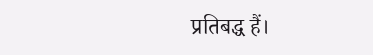प्रतिबद्ध हैं।